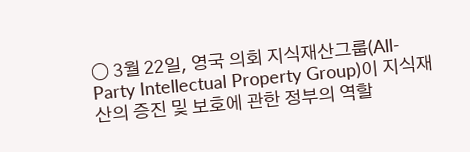◯ 3월 22일, 영국 의회 지식재산그룹(All- Party Intellectual Property Group)이 지식재산의 증진 및 보호에 관한 정부의 역할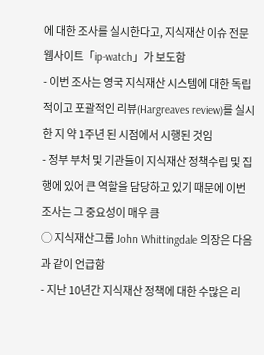에 대한 조사를 실시한다고, 지식재산 이슈 전문 웹사이트「ip-watch」가 보도함
- 이번 조사는 영국 지식재산 시스템에 대한 독립적이고 포괄적인 리뷰(Hargreaves review)를 실시한 지 약 1주년 된 시점에서 시행된 것임
- 정부 부처 및 기관들이 지식재산 정책수립 및 집행에 있어 큰 역할을 담당하고 있기 때문에 이번 조사는 그 중요성이 매우 큼
◯ 지식재산그룹 John Whittingdale 의장은 다음과 같이 언급함
- 지난 10년간 지식재산 정책에 대한 수많은 리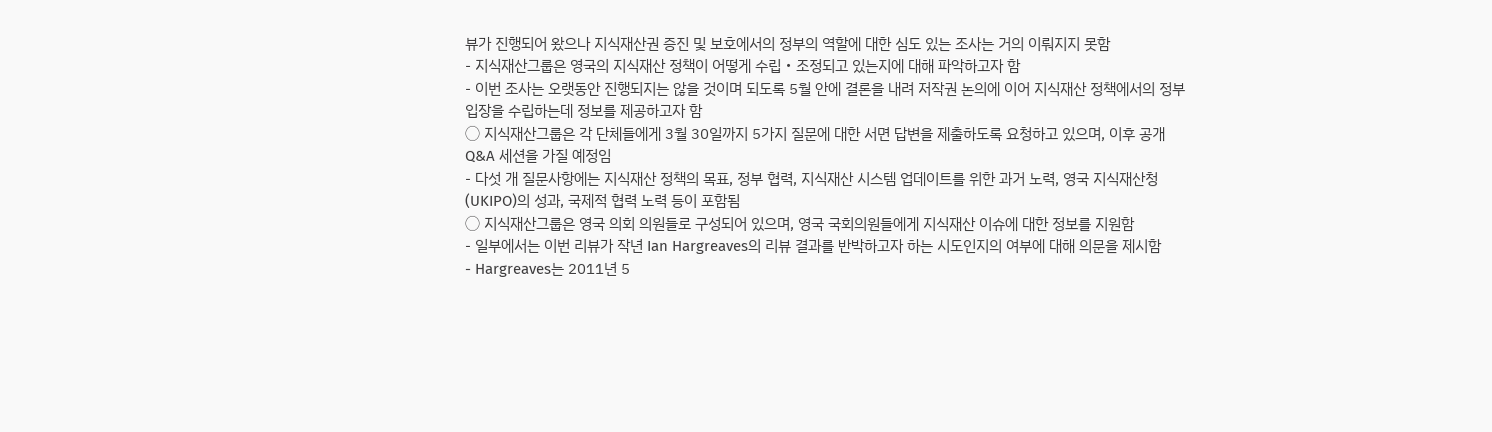뷰가 진행되어 왔으나 지식재산권 증진 및 보호에서의 정부의 역할에 대한 심도 있는 조사는 거의 이뤄지지 못함
- 지식재산그룹은 영국의 지식재산 정책이 어떻게 수립‧조정되고 있는지에 대해 파악하고자 함
- 이번 조사는 오랫동안 진행되지는 않을 것이며 되도록 5월 안에 결론을 내려 저작권 논의에 이어 지식재산 정책에서의 정부 입장을 수립하는데 정보를 제공하고자 함
◯ 지식재산그룹은 각 단체들에게 3월 30일까지 5가지 질문에 대한 서면 답변을 제출하도록 요청하고 있으며, 이후 공개 Q&A 세션을 가질 예정임
- 다섯 개 질문사항에는 지식재산 정책의 목표, 정부 협력, 지식재산 시스템 업데이트를 위한 과거 노력, 영국 지식재산청(UKIPO)의 성과, 국제적 협력 노력 등이 포함됨
◯ 지식재산그룹은 영국 의회 의원들로 구성되어 있으며, 영국 국회의원들에게 지식재산 이슈에 대한 정보를 지원함
- 일부에서는 이번 리뷰가 작년 Ian Hargreaves의 리뷰 결과를 반박하고자 하는 시도인지의 여부에 대해 의문을 제시함
- Hargreaves는 2011년 5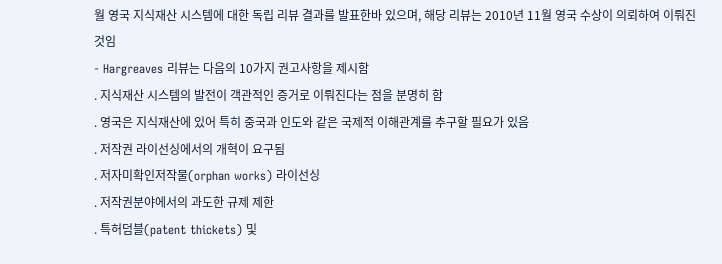월 영국 지식재산 시스템에 대한 독립 리뷰 결과를 발표한바 있으며, 해당 리뷰는 2010년 11월 영국 수상이 의뢰하여 이뤄진 것임
- Hargreaves 리뷰는 다음의 10가지 권고사항을 제시함
. 지식재산 시스템의 발전이 객관적인 증거로 이뤄진다는 점을 분명히 함
. 영국은 지식재산에 있어 특히 중국과 인도와 같은 국제적 이해관계를 추구할 필요가 있음
. 저작권 라이선싱에서의 개혁이 요구됨
. 저자미확인저작물(orphan works) 라이선싱
. 저작권분야에서의 과도한 규제 제한
. 특허덤블(patent thickets) 및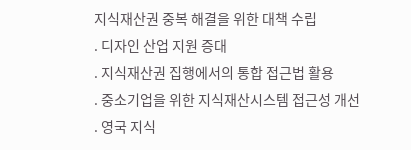지식재산권 중복 해결을 위한 대책 수립
. 디자인 산업 지원 증대
. 지식재산권 집행에서의 통합 접근법 활용
. 중소기업을 위한 지식재산시스템 접근성 개선
. 영국 지식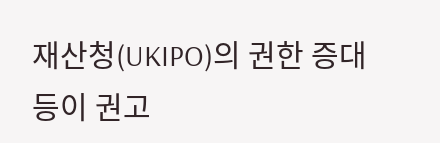재산청(UKIPO)의 권한 증대 등이 권고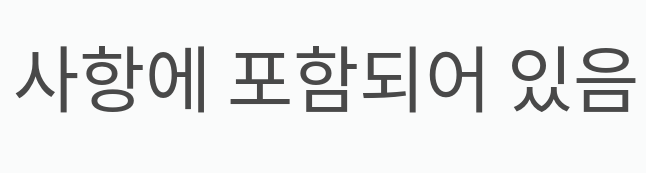사항에 포함되어 있음